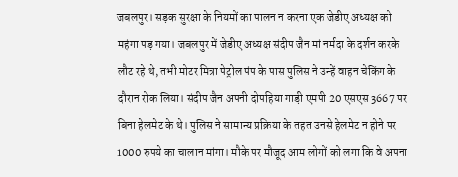जबलपुर। सड़क सुरक्षा के नियमों का पालन न करना एक जेडीए अध्यक्ष को महंगा पड़ गया। जबलपुर में जेडीए अध्यक्ष संदीप जैन मां नर्मदा के दर्शन करके लौट रहे थे, तभी मोटर मित्रा पेट्रोल पंप के पास पुलिस ने उन्हें वाहन चेकिंग के दौरान रोक लिया। संदीप जैन अपनी दोपहिया गाड़ी एमपी 20 एसएस 3667 पर बिना हेलमेट के थे। पुलिस ने सामान्य प्रक्रिया के तहत उनसे हेलमेट न होने पर 1000 रुपये का चालान मांगा। मौके पर मौजूद आम लोगों को लगा कि वे अपना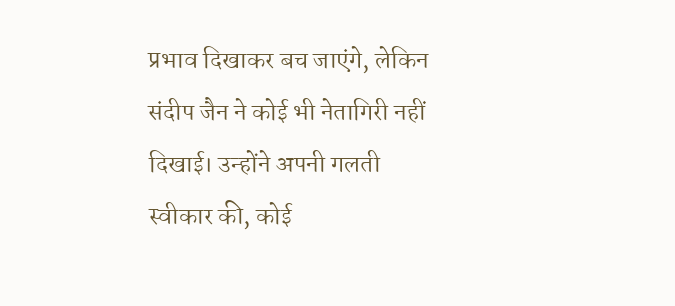प्रभाव दिखाकर बच जाएंगे, लेकिन संदीप जैन ने कोई भी नेतागिरी नहीं दिखाई। उन्होंने अपनी गलती स्वीकार की, कोई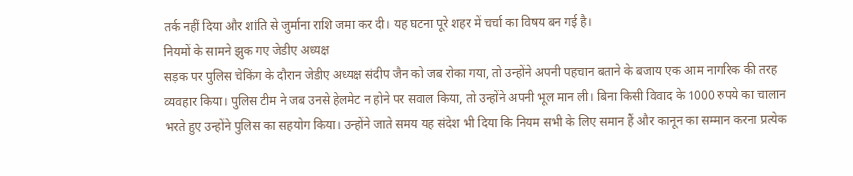तर्क नहीं दिया और शांति से जुर्माना राशि जमा कर दी। यह घटना पूरे शहर में चर्चा का विषय बन गई है।
नियमों के सामने झुक गए जेडीए अध्यक्ष
सड़क पर पुलिस चेकिंग के दौरान जेडीए अध्यक्ष संदीप जैन को जब रोका गया, तो उन्होंने अपनी पहचान बताने के बजाय एक आम नागरिक की तरह व्यवहार किया। पुलिस टीम ने जब उनसे हेलमेट न होने पर सवाल किया, तो उन्होंने अपनी भूल मान ली। बिना किसी विवाद के 1000 रुपये का चालान भरते हुए उन्होंने पुलिस का सहयोग किया। उन्होंने जाते समय यह संदेश भी दिया कि नियम सभी के लिए समान हैं और कानून का सम्मान करना प्रत्येक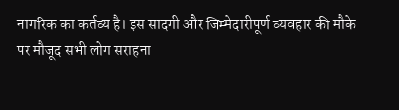नागरिक का कर्तव्य है। इस सादगी और जिम्मेदारीपूर्ण व्यवहार की मौके पर मौजूद सभी लोग सराहना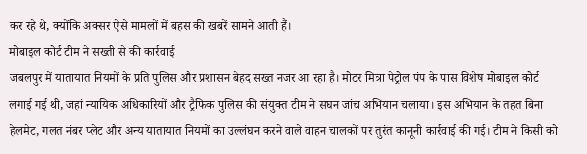कर रहे थे, क्योंकि अक्सर ऐसे मामलों में बहस की खबरें सामने आती हैं।
मोबाइल कोर्ट टीम ने सख्ती से की कार्रवाई
जबलपुर में यातायात नियमों के प्रति पुलिस और प्रशासन बेहद सख्त नजर आ रहा है। मोटर मित्रा पेट्रोल पंप के पास विशेष मोबाइल कोर्ट लगाई गई थी, जहां न्यायिक अधिकारियों और ट्रैफिक पुलिस की संयुक्त टीम ने सघन जांच अभियान चलाया। इस अभियान के तहत बिना हेलमेट, गलत नंबर प्लेट और अन्य यातायात नियमों का उल्लंघन करने वाले वाहन चालकों पर तुरंत कानूनी कार्रवाई की गई। टीम ने किसी को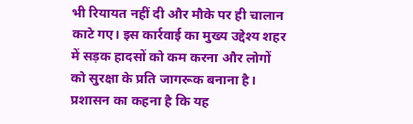भी रियायत नहीं दी और मौके पर ही चालान काटे गए। इस कार्रवाई का मुख्य उद्देश्य शहर में सड़क हादसों को कम करना और लोगों को सुरक्षा के प्रति जागरूक बनाना है। प्रशासन का कहना है कि यह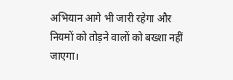अभियान आगे भी जारी रहेगा और नियमों को तोड़ने वालों को बख्शा नहीं जाएगा।